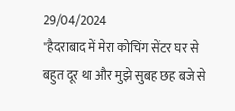29/04/2024
"हैदराबाद में मेरा कोचिंग सेंटर घर से बहुत दूर था और मुझे सुबह छह बजे से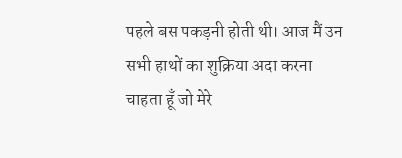पहले बस पकड़नी होती थी। आज मैं उन सभी हाथों का शुक्रिया अदा करना चाहता हूँ जो मेरे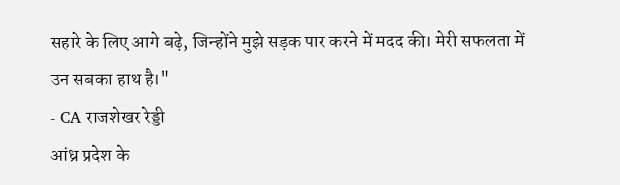सहारे के लिए आगे बढ़े, जिन्होंने मुझे सड़क पार करने में मदद की। मेरी सफलता में उन सबका हाथ है।"
- CA राजशेखर रेड्डी
आंध्र प्रदेश के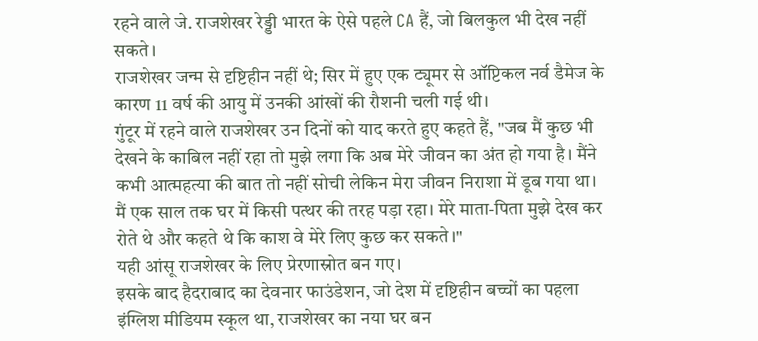रहने वाले जे. राजशेखर रेड्डी भारत के ऐसे पहले CA हैं, जो बिलकुल भी देख नहीं सकते।
राजशेखर जन्म से दृष्टिहीन नहीं थे; सिर में हुए एक ट्यूमर से ऑप्टिकल नर्व डैमेज के कारण 11 वर्ष की आयु में उनकी आंखों की रौशनी चली गई थी।
गुंटूर में रहने वाले राजशेखर उन दिनों को याद करते हुए कहते हैं, "जब मैं कुछ भी देखने के काबिल नहीं रहा तो मुझे लगा कि अब मेरे जीवन का अंत हो गया है। मैंने कभी आत्महत्या की बात तो नहीं सोची लेकिन मेरा जीवन निराशा में डूब गया था।
मैं एक साल तक घर में किसी पत्थर की तरह पड़ा रहा। मेरे माता-पिता मुझे देख कर रोते थे और कहते थे कि काश वे मेरे लिए कुछ कर सकते।"
यही आंसू राजशेखर के लिए प्रेरणास्रोत बन गए।
इसके बाद हैदराबाद का देवनार फाउंडेशन, जो देश में दृष्टिहीन बच्चों का पहला इंग्लिश मीडियम स्कूल था, राजशेखर का नया घर बन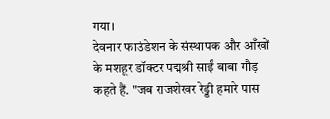गया।
देवनार फाउंडेशन के संस्थापक और आँखों के मशहूर डॉक्टर पद्मश्री साईं बाबा गौड़ कहते हैं. "जब राजशेखर रेड्डी हमारे पास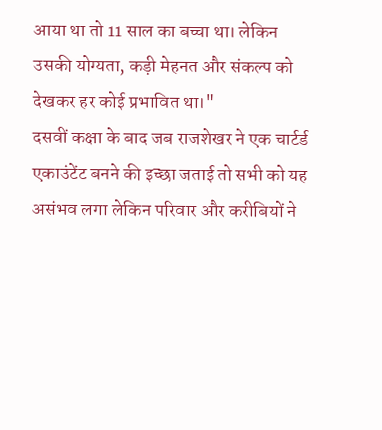आया था तो 11 साल का बच्चा था। लेकिन उसकी योग्यता, कड़ी मेहनत और संकल्प को देखकर हर कोई प्रभावित था।"
दसवीं कक्षा के बाद जब राजशेखर ने एक चार्टर्ड एकाउंटेंट बनने की इच्छा जताई तो सभी को यह असंभव लगा लेकिन परिवार और करीबियों ने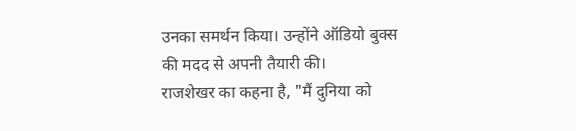उनका समर्थन किया। उन्होंने ऑडियो बुक्स की मदद से अपनी तैयारी की।
राजशेखर का कहना है, "मैं दुनिया को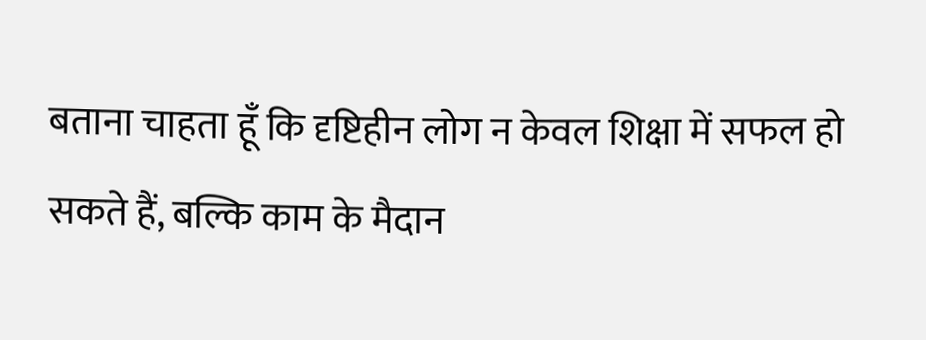बताना चाहता हूँ कि दृष्टिहीन लोग न केवल शिक्षा में सफल हो सकते हैं, बल्कि काम के मैदान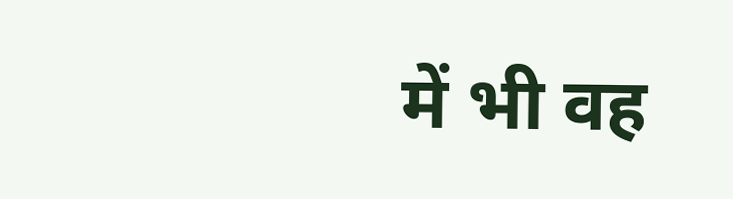में भी वह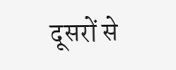दूसरों से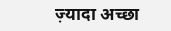ज़्यादा अच्छा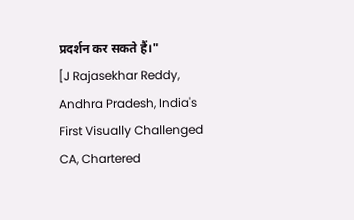प्रदर्शन कर सकते हैं।"
[J Rajasekhar Reddy, Andhra Pradesh, India's First Visually Challenged CA, Chartered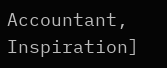Accountant, Inspiration]